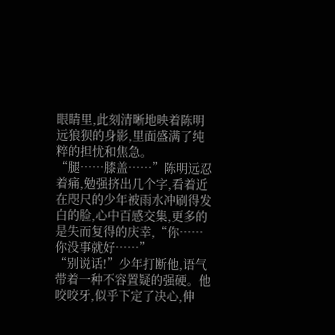眼睛里,此刻清晰地映着陈明远狼狈的身影,里面盛满了纯粹的担忧和焦急。
“腿……膝盖……”陈明远忍着痛,勉强挤出几个字,看着近在咫尺的少年被雨水冲刷得发白的脸,心中百感交集,更多的是失而复得的庆幸,“你……你没事就好……”
“别说话!”少年打断他,语气带着一种不容置疑的强硬。他咬咬牙,似乎下定了决心,伸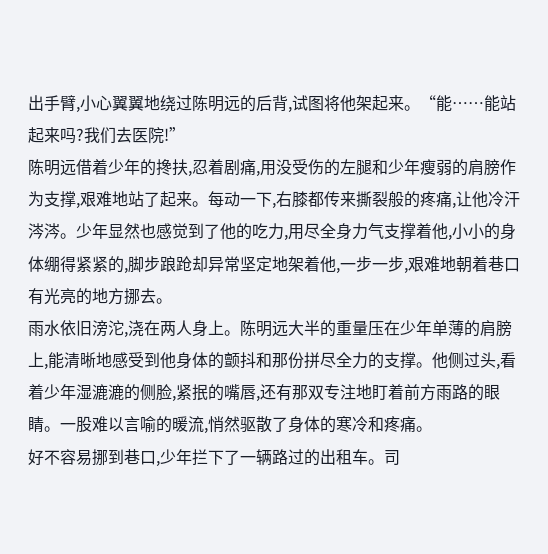出手臂,小心翼翼地绕过陈明远的后背,试图将他架起来。“能……能站起来吗?我们去医院!”
陈明远借着少年的搀扶,忍着剧痛,用没受伤的左腿和少年瘦弱的肩膀作为支撑,艰难地站了起来。每动一下,右膝都传来撕裂般的疼痛,让他冷汗涔涔。少年显然也感觉到了他的吃力,用尽全身力气支撑着他,小小的身体绷得紧紧的,脚步踉跄却异常坚定地架着他,一步一步,艰难地朝着巷口有光亮的地方挪去。
雨水依旧滂沱,浇在两人身上。陈明远大半的重量压在少年单薄的肩膀上,能清晰地感受到他身体的颤抖和那份拼尽全力的支撑。他侧过头,看着少年湿漉漉的侧脸,紧抿的嘴唇,还有那双专注地盯着前方雨路的眼睛。一股难以言喻的暖流,悄然驱散了身体的寒冷和疼痛。
好不容易挪到巷口,少年拦下了一辆路过的出租车。司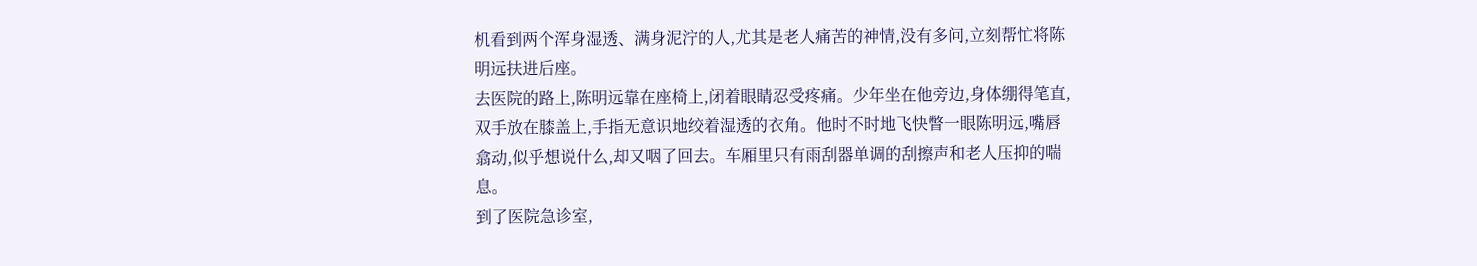机看到两个浑身湿透、满身泥泞的人,尤其是老人痛苦的神情,没有多问,立刻帮忙将陈明远扶进后座。
去医院的路上,陈明远靠在座椅上,闭着眼睛忍受疼痛。少年坐在他旁边,身体绷得笔直,双手放在膝盖上,手指无意识地绞着湿透的衣角。他时不时地飞快瞥一眼陈明远,嘴唇翕动,似乎想说什么,却又咽了回去。车厢里只有雨刮器单调的刮擦声和老人压抑的喘息。
到了医院急诊室,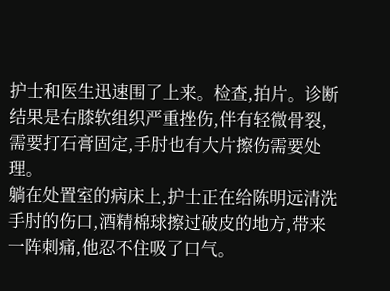护士和医生迅速围了上来。检查,拍片。诊断结果是右膝软组织严重挫伤,伴有轻微骨裂,需要打石膏固定,手肘也有大片擦伤需要处理。
躺在处置室的病床上,护士正在给陈明远清洗手肘的伤口,酒精棉球擦过破皮的地方,带来一阵刺痛,他忍不住吸了口气。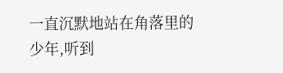一直沉默地站在角落里的少年,听到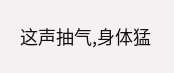这声抽气,身体猛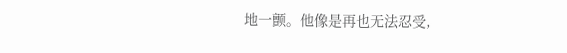地一颤。他像是再也无法忍受,